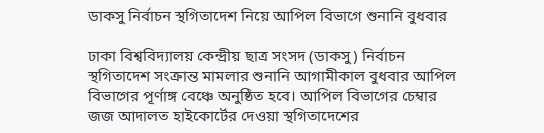ডাকসু নির্বাচন স্থগিতাদেশ নিয়ে আপিল বিভাগে শুনানি বুধবার

ঢাকা বিশ্ববিদ্যালয় কেন্দ্রীয় ছাত্র সংসদ (ডাকসু) নির্বাচন স্থগিতাদেশ সংক্রান্ত মামলার শুনানি আগামীকাল বুধবার আপিল বিভাগের পূর্ণাঙ্গ বেঞ্চে অনুষ্ঠিত হবে। আপিল বিভাগের চেম্বার জজ আদালত হাইকোর্টের দেওয়া স্থগিতাদেশের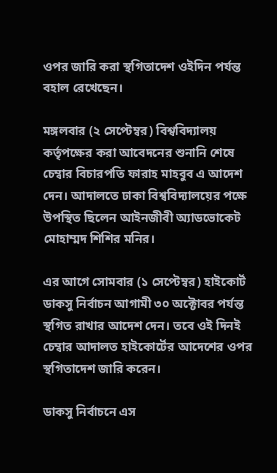ওপর জারি করা স্থগিতাদেশ ওইদিন পর্যন্ত বহাল রেখেছেন।

মঙ্গলবার (২ সেপ্টেম্বর) বিশ্ববিদ্যালয় কর্তৃপক্ষের করা আবেদনের শুনানি শেষে চেম্বার বিচারপতি ফারাহ মাহবুব এ আদেশ দেন। আদালতে ঢাকা বিশ্ববিদ্যালয়ের পক্ষে উপস্থিত ছিলেন আইনজীবী অ্যাডভোকেট মোহাম্মদ শিশির মনির।

এর আগে সোমবার (১ সেপ্টেম্বর) হাইকোর্ট ডাকসু নির্বাচন আগামী ৩০ অক্টোবর পর্যন্ত স্থগিত রাখার আদেশ দেন। তবে ওই দিনই চেম্বার আদালত হাইকোর্টের আদেশের ওপর স্থগিতাদেশ জারি করেন।

ডাকসু নির্বাচনে এস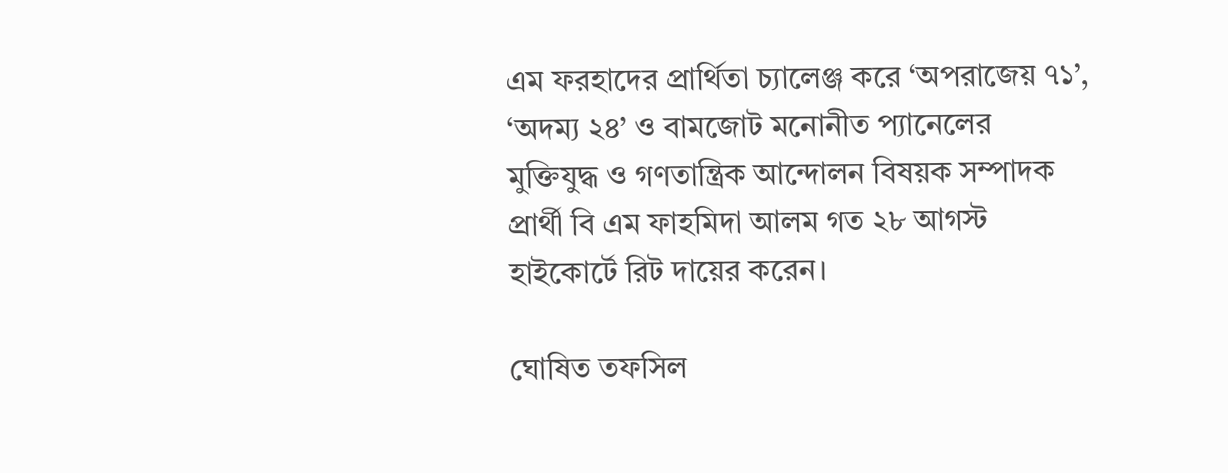এম ফরহাদের প্রার্থিতা চ্যালেঞ্জ করে ‘অপরাজেয় ৭১’, ‘অদম্য ২৪’ ও বামজোট মনোনীত প্যানেলের মুক্তিযুদ্ধ ও গণতান্ত্রিক আন্দোলন বিষয়ক সম্পাদক প্রার্থী বি এম ফাহমিদা আলম গত ২৮ আগস্ট হাইকোর্টে রিট দায়ের করেন।

ঘোষিত তফসিল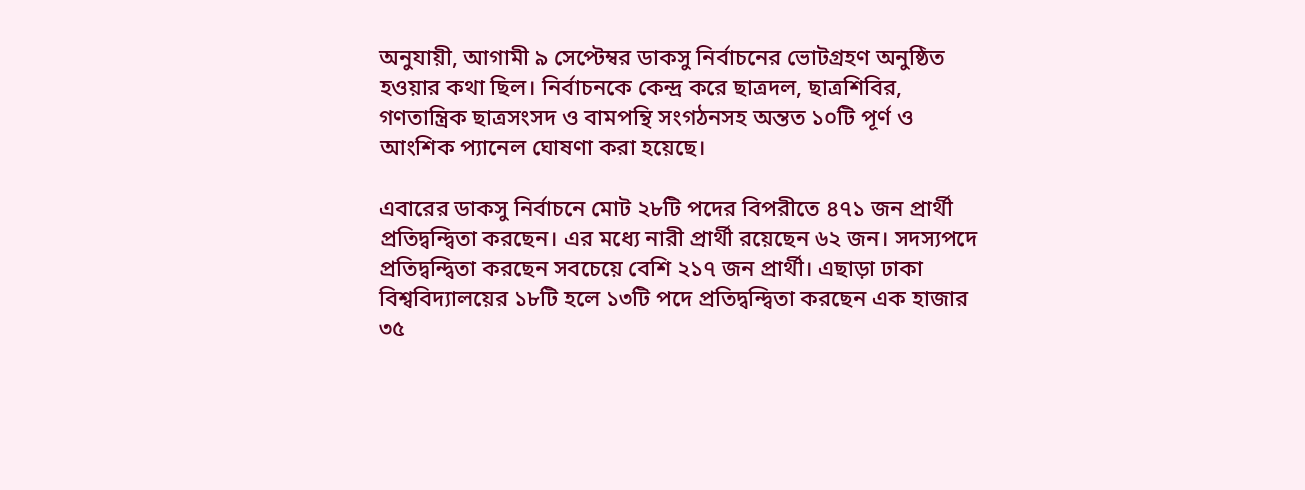অনুযায়ী, আগামী ৯ সেপ্টেম্বর ডাকসু নির্বাচনের ভোটগ্রহণ অনুষ্ঠিত হওয়ার কথা ছিল। নির্বাচনকে কেন্দ্র করে ছাত্রদল, ছাত্রশিবির, গণতান্ত্রিক ছাত্রসংসদ ও বামপন্থি সংগঠনসহ অন্তত ১০টি পূর্ণ ও আংশিক প্যানেল ঘোষণা করা হয়েছে।

এবারের ডাকসু নির্বাচনে মোট ২৮টি পদের বিপরীতে ৪৭১ জন প্রার্থী প্রতিদ্বন্দ্বিতা করছেন। এর মধ্যে নারী প্রার্থী রয়েছেন ৬২ জন। সদস্যপদে প্রতিদ্বন্দ্বিতা করছেন সবচেয়ে বেশি ২১৭ জন প্রার্থী। এছাড়া ঢাকা বিশ্ববিদ্যালয়ের ১৮টি হলে ১৩টি পদে প্রতিদ্বন্দ্বিতা করছেন এক হাজার ৩৫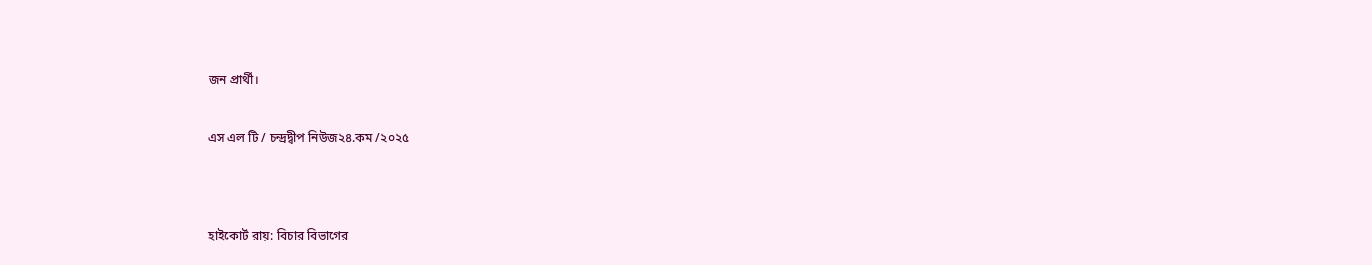জন প্রার্থী।


এস এল টি / চন্দ্রদ্বীপ নিউজ২৪.কম /২০২৫




হাইকোর্ট রায়: বিচার বিভাগের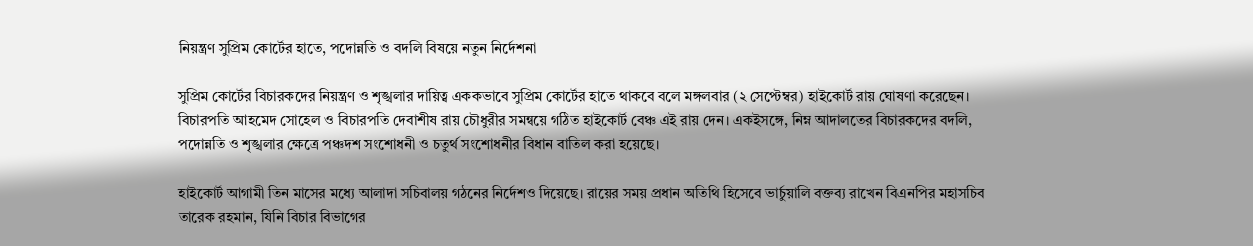নিয়ন্ত্রণ সুপ্রিম কোর্টের হাতে, পদোন্নতি ও বদলি বিষয়ে নতুন নির্দেশনা

সুপ্রিম কোর্টের বিচারকদের নিয়ন্ত্রণ ও শৃঙ্খলার দায়িত্ব এককভাবে সুপ্রিম কোর্টের হাতে থাকবে বলে মঙ্গলবার (২ সেপ্টেম্বর) হাইকোর্ট রায় ঘোষণা করেছেন। বিচারপতি আহমেদ সোহেল ও বিচারপতি দেবাশীষ রায় চৌধুরীর সমন্বয়ে গঠিত হাইকোর্ট বেঞ্চ এই রায় দেন। একইসঙ্গে, নিম্ন আদালতের বিচারকদের বদলি, পদোন্নতি ও শৃঙ্খলার ক্ষেত্রে পঞ্চদশ সংশোধনী ও চতুর্থ সংশোধনীর বিধান বাতিল করা হয়েছে।

হাইকোর্ট আগামী তিন মাসের মধ্যে আলাদা সচিবালয় গঠনের নির্দেশও দিয়েছে। রায়ের সময় প্রধান অতিথি হিসেবে ভার্চুয়ালি বক্তব্য রাখেন বিএনপির মহাসচিব তারেক রহমান, যিনি বিচার বিভাগের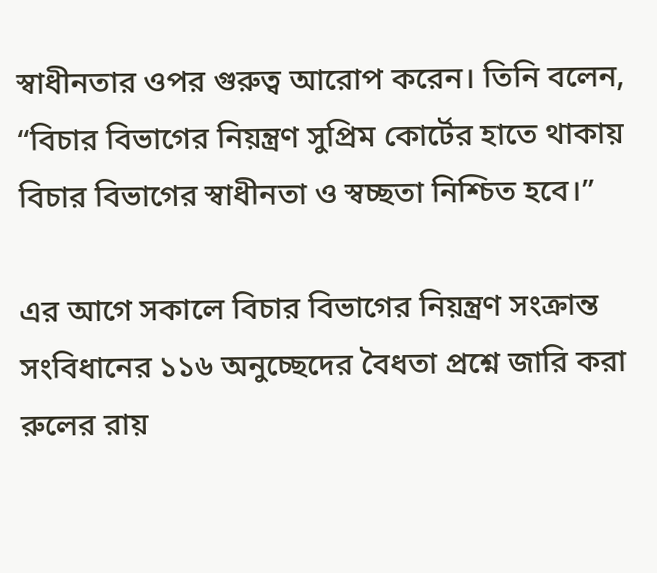স্বাধীনতার ওপর গুরুত্ব আরোপ করেন। তিনি বলেন, “বিচার বিভাগের নিয়ন্ত্রণ সুপ্রিম কোর্টের হাতে থাকায় বিচার বিভাগের স্বাধীনতা ও স্বচ্ছতা নিশ্চিত হবে।”

এর আগে সকালে বিচার বিভাগের নিয়ন্ত্রণ সংক্রান্ত সংবিধানের ১১৬ অনুচ্ছেদের বৈধতা প্রশ্নে জারি করা রুলের রায়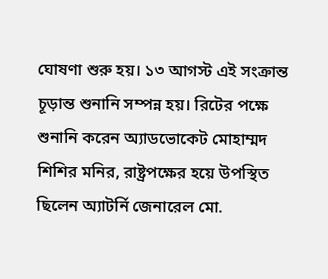ঘোষণা শুরু হয়। ১৩ আগস্ট এই সংক্রান্ত চূড়ান্ত শুনানি সম্পন্ন হয়। রিটের পক্ষে শুনানি করেন অ্যাডভোকেট মোহাম্মদ শিশির মনির, রাষ্ট্রপক্ষের হয়ে উপস্থিত ছিলেন অ্যাটর্নি জেনারেল মো.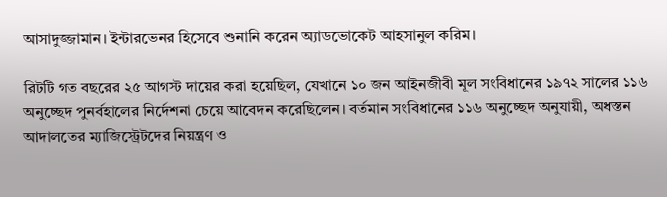আসাদুজ্জামান। ইন্টারভেনর হিসেবে শুনানি করেন অ্যাডভোকেট আহসানুল করিম।

রিটটি গত বছরের ২৫ আগস্ট দায়ের করা হয়েছিল, যেখানে ১০ জন আইনজীবী মূল সংবিধানের ১৯৭২ সালের ১১৬ অনুচ্ছেদ পুনর্বহালের নির্দেশনা চেয়ে আবেদন করেছিলেন। বর্তমান সংবিধানের ১১৬ অনুচ্ছেদ অনুযায়ী, অধস্তন আদালতের ম্যাজিস্ট্রেটদের নিয়ন্ত্রণ ও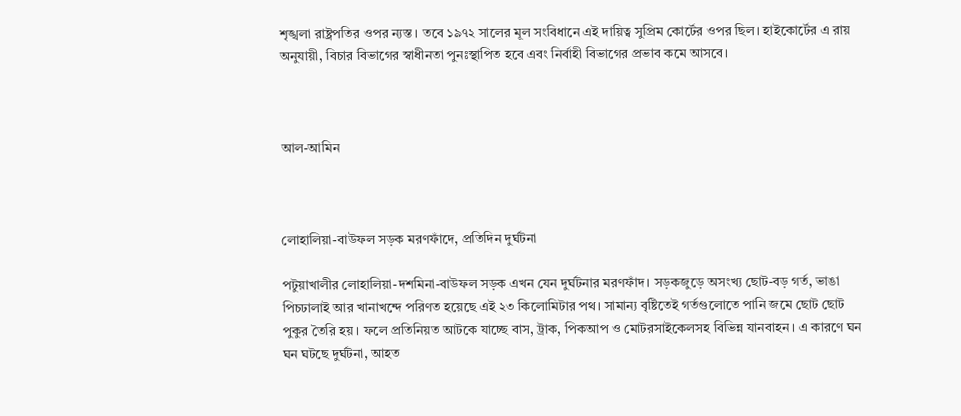শৃঙ্খলা রাষ্ট্রপতির ওপর ন্যস্ত। তবে ১৯৭২ সালের মূল সংবিধানে এই দায়িত্ব সুপ্রিম কোর্টের ওপর ছিল। হাইকোর্টের এ রায় অনুযায়ী, বিচার বিভাগের স্বাধীনতা পুনঃস্থাপিত হবে এবং নির্বাহী বিভাগের প্রভাব কমে আসবে।



আল-আমিন



লোহালিয়া-বাউফল সড়ক মরণফাঁদে, প্রতিদিন দুর্ঘটনা

পটুয়াখালীর লোহালিয়া-দশমিনা-বাউফল সড়ক এখন যেন দুর্ঘটনার মরণফাঁদ। সড়কজুড়ে অসংখ্য ছোট-বড় গর্ত, ভাঙা পিচঢালাই আর খানাখন্দে পরিণত হয়েছে এই ২৩ কিলোমিটার পথ। সামান্য বৃষ্টিতেই গর্তগুলোতে পানি জমে ছোট ছোট পুকুর তৈরি হয়। ফলে প্রতিনিয়ত আটকে যাচ্ছে বাস, ট্রাক, পিকআপ ও মোটরসাইকেলসহ বিভিন্ন যানবাহন। এ কারণে ঘন ঘন ঘটছে দুর্ঘটনা, আহত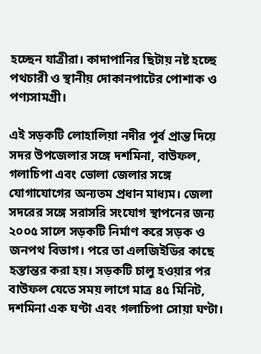হচ্ছেন যাত্রীরা। কাদাপানির ছিটায় নষ্ট হচ্ছে পথচারী ও স্থানীয় দোকানপাটের পোশাক ও পণ্যসামগ্রী।

এই সড়কটি লোহালিয়া নদীর পূর্ব প্রান্ত দিয়ে সদর উপজেলার সঙ্গে দশমিনা, বাউফল, গলাচিপা এবং ভোলা জেলার সঙ্গে যোগাযোগের অন্যতম প্রধান মাধ্যম। জেলা সদরের সঙ্গে সরাসরি সংযোগ স্থাপনের জন্য ২০০৫ সালে সড়কটি নির্মাণ করে সড়ক ও জনপথ বিভাগ। পরে তা এলজিইডির কাছে হস্তান্তর করা হয়। সড়কটি চালু হওয়ার পর বাউফল যেতে সময় লাগে মাত্র ৪৫ মিনিট, দশমিনা এক ঘণ্টা এবং গলাচিপা সোয়া ঘণ্টা।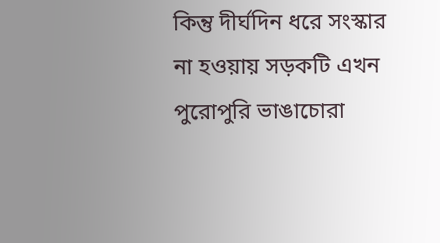কিন্তু দীর্ঘদিন ধরে সংস্কার না হওয়ায় সড়কটি এখন পুরোপুরি ভাঙাচোরা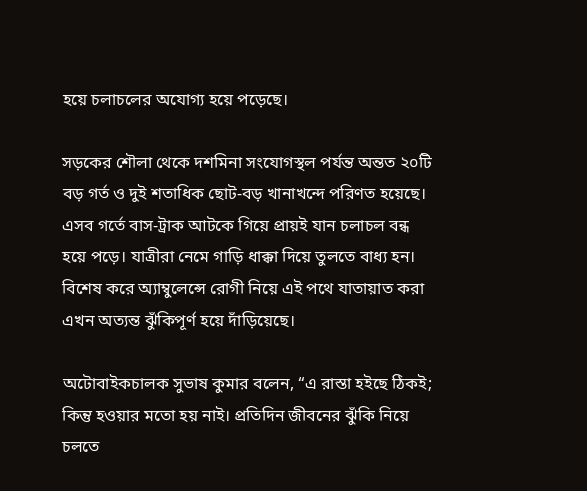হয়ে চলাচলের অযোগ্য হয়ে পড়েছে।

সড়কের শৌলা থেকে দশমিনা সংযোগস্থল পর্যন্ত অন্তত ২০টি বড় গর্ত ও দুই শতাধিক ছোট-বড় খানাখন্দে পরিণত হয়েছে। এসব গর্তে বাস-ট্রাক আটকে গিয়ে প্রায়ই যান চলাচল বন্ধ হয়ে পড়ে। যাত্রীরা নেমে গাড়ি ধাক্কা দিয়ে তুলতে বাধ্য হন। বিশেষ করে অ্যাম্বুলেন্সে রোগী নিয়ে এই পথে যাতায়াত করা এখন অত্যন্ত ঝুঁকিপূর্ণ হয়ে দাঁড়িয়েছে।

অটোবাইকচালক সুভাষ কুমার বলেন, “এ রাস্তা হইছে ঠিকই; কিন্তু হওয়ার মতো হয় নাই। প্রতিদিন জীবনের ঝুঁকি নিয়ে চলতে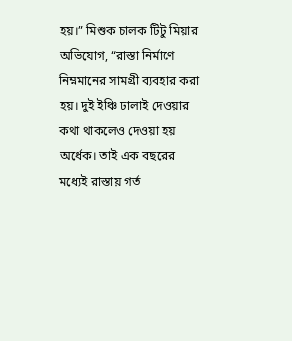হয়।” মিশুক চালক টিটু মিয়ার অভিযোগ, “রাস্তা নির্মাণে নিম্নমানের সামগ্রী ব্যবহার করা হয়। দুই ইঞ্চি ঢালাই দেওয়ার কথা থাকলেও দেওয়া হয় অর্ধেক। তাই এক বছরের মধ্যেই রাস্তায় গর্ত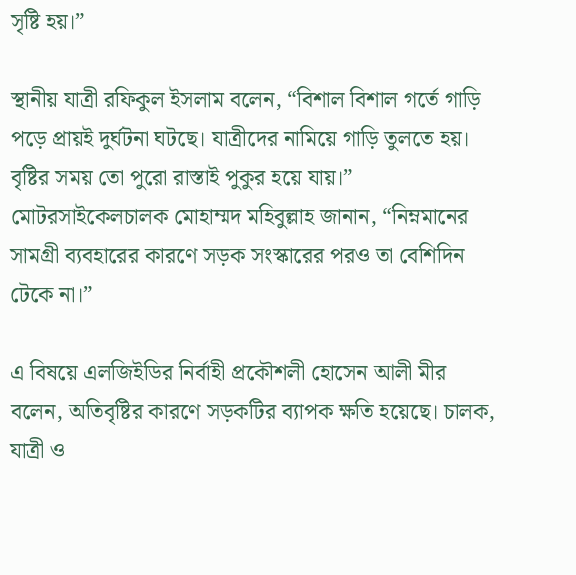সৃষ্টি হয়।”

স্থানীয় যাত্রী রফিকুল ইসলাম বলেন, “বিশাল বিশাল গর্তে গাড়ি পড়ে প্রায়ই দুর্ঘটনা ঘটছে। যাত্রীদের নামিয়ে গাড়ি তুলতে হয়। বৃষ্টির সময় তো পুরো রাস্তাই পুকুর হয়ে যায়।” মোটরসাইকেলচালক মোহাম্মদ মহিবুল্লাহ জানান, “নিম্নমানের সামগ্রী ব্যবহারের কারণে সড়ক সংস্কারের পরও তা বেশিদিন টেকে না।”

এ বিষয়ে এলজিইডির নির্বাহী প্রকৌশলী হোসেন আলী মীর বলেন, অতিবৃষ্টির কারণে সড়কটির ব্যাপক ক্ষতি হয়েছে। চালক, যাত্রী ও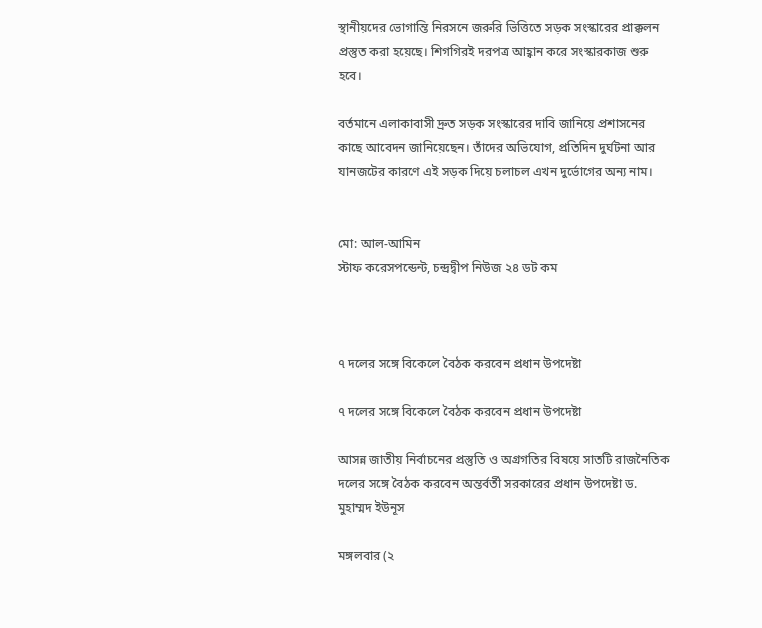স্থানীয়দের ভোগান্তি নিরসনে জরুরি ভিত্তিতে সড়ক সংস্কারের প্রাক্কলন প্রস্তুত করা হয়েছে। শিগগিরই দরপত্র আহ্বান করে সংস্কারকাজ শুরু হবে।

বর্তমানে এলাকাবাসী দ্রুত সড়ক সংস্কারের দাবি জানিয়ে প্রশাসনের কাছে আবেদন জানিয়েছেন। তাঁদের অভিযোগ, প্রতিদিন দুর্ঘটনা আর যানজটের কারণে এই সড়ক দিয়ে চলাচল এখন দুর্ভোগের অন্য নাম।


মো: আল-আমিন
স্টাফ করেসপন্ডেন্ট, চন্দ্রদ্বীপ নিউজ ২৪ ডট কম



৭ দলের সঙ্গে বিকেলে বৈঠক করবেন প্রধান উপদেষ্টা

৭ দলের সঙ্গে বিকেলে বৈঠক করবেন প্রধান উপদেষ্টা

আসন্ন জাতীয় নির্বাচনের প্রস্তুতি ও অগ্রগতির বিষয়ে সাতটি রাজনৈতিক দলের সঙ্গে বৈঠক করবেন অন্তর্বর্তী সরকারের প্রধান উপদেষ্টা ড. মুহাম্মদ ইউনূস

মঙ্গলবার (২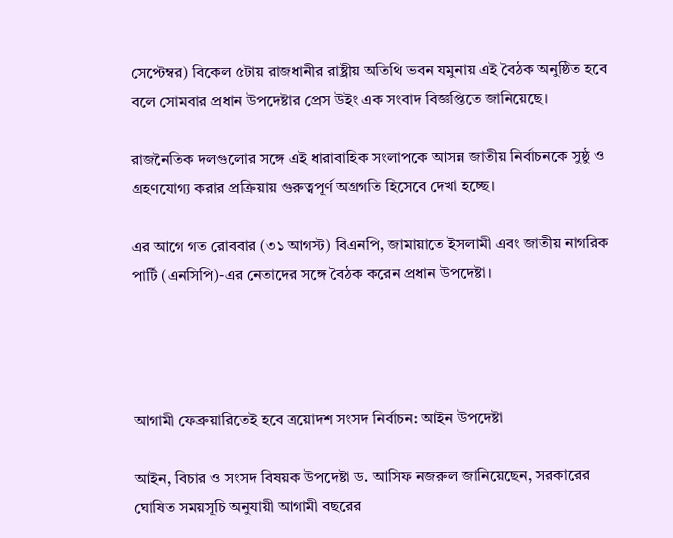সেপ্টেম্বর) বিকেল ৫টায় রাজধানীর রাষ্ট্রীয় অতিথি ভবন যমুনায় এই বৈঠক অনুষ্ঠিত হবে বলে সোমবার প্রধান উপদেষ্টার প্রেস উইং এক সংবাদ বিজ্ঞপ্তিতে জানিয়েছে।

রাজনৈতিক দলগুলোর সঙ্গে এই ধারাবাহিক সংলাপকে আসন্ন জাতীয় নির্বাচনকে সুষ্ঠু ও গ্রহণযোগ্য করার প্রক্রিয়ায় গুরুত্বপূর্ণ অগ্রগতি হিসেবে দেখা হচ্ছে।

এর আগে গত রোববার (৩১ আগস্ট) বিএনপি, জামায়াতে ইসলামী এবং জাতীয় নাগরিক পার্টি (এনসিপি)-এর নেতাদের সঙ্গে বৈঠক করেন প্রধান উপদেষ্টা।




আগামী ফেব্রুয়ারিতেই হবে ত্রয়োদশ সংসদ নির্বাচন: আইন উপদেষ্টা

আইন, বিচার ও সংসদ বিষয়ক উপদেষ্টা ড. আসিফ নজরুল জানিয়েছেন, সরকারের ঘোষিত সময়সূচি অনুযায়ী আগামী বছরের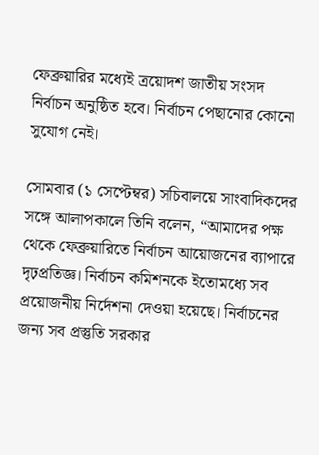ফেব্রুয়ারির মধ্যেই ত্রয়োদশ জাতীয় সংসদ নির্বাচন অনুষ্ঠিত হবে। নির্বাচন পেছানোর কোনো সুযোগ নেই।

সোমবার (১ সেপ্টেম্বর) সচিবালয়ে সাংবাদিকদের সঙ্গে আলাপকালে তিনি বলেন, “আমাদের পক্ষ থেকে ফেব্রুয়ারিতে নির্বাচন আয়োজনের ব্যাপারে দৃঢ়প্রতিজ্ঞ। নির্বাচন কমিশনকে ইতোমধ্যে সব প্রয়োজনীয় নির্দেশনা দেওয়া হয়েছে। নির্বাচনের জন্য সব প্রস্তুতি সরকার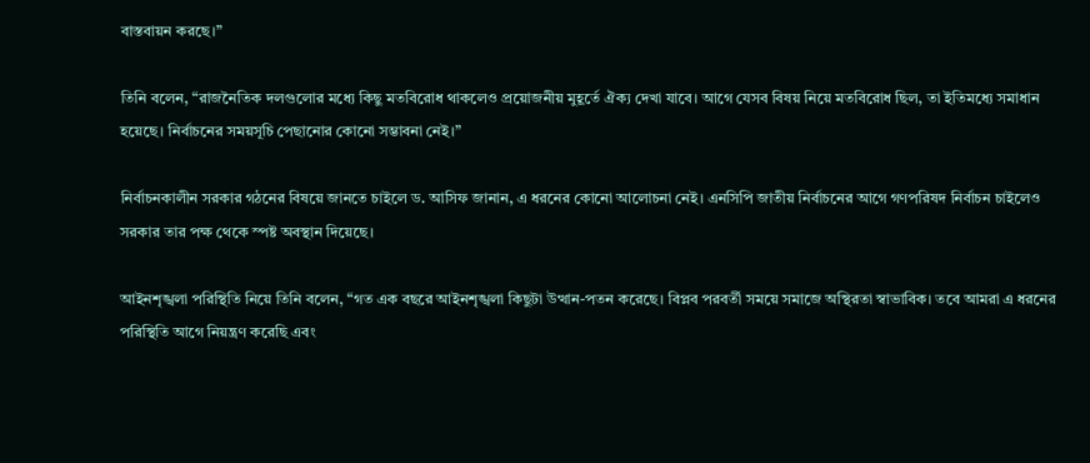বাস্তবায়ন করছে।”

তিনি বলেন, “রাজনৈতিক দলগুলোর মধ্যে কিছু মতবিরোধ থাকলেও প্রয়োজনীয় মুহূর্তে ঐক্য দেখা যাবে। আগে যেসব বিষয় নিয়ে মতবিরোধ ছিল, তা ইতিমধ্যে সমাধান হয়েছে। নির্বাচনের সময়সূচি পেছানোর কোনো সম্ভাবনা নেই।”

নির্বাচনকালীন সরকার গঠনের বিষয়ে জানতে চাইলে ড. আসিফ জানান, এ ধরনের কোনো আলোচনা নেই। এনসিপি জাতীয় নির্বাচনের আগে গণপরিষদ নির্বাচন চাইলেও সরকার তার পক্ষ থেকে স্পষ্ট অবস্থান দিয়েছে।

আইনশৃঙ্খলা পরিস্থিতি নিয়ে তিনি বলেন, “গত এক বছরে আইনশৃঙ্খলা কিছুটা উত্থান-পতন করেছে। বিপ্লব পরবর্তী সময়ে সমাজে অস্থিরতা স্বাভাবিক। তবে আমরা এ ধরনের পরিস্থিতি আগে নিয়ন্ত্রণ করেছি এবং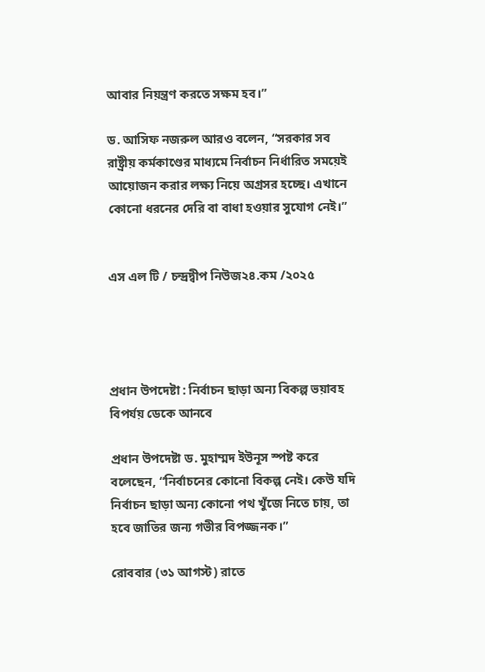আবার নিয়ন্ত্রণ করতে সক্ষম হব।”

ড. আসিফ নজরুল আরও বলেন, “সরকার সব রাষ্ট্রীয় কর্মকাণ্ডের মাধ্যমে নির্বাচন নির্ধারিত সময়েই আয়োজন করার লক্ষ্য নিয়ে অগ্রসর হচ্ছে। এখানে কোনো ধরনের দেরি বা বাধা হওয়ার সুযোগ নেই।”


এস এল টি / চন্দ্রদ্বীপ নিউজ২৪.কম /২০২৫




প্রধান উপদেষ্টা : নির্বাচন ছাড়া অন্য বিকল্প ভয়াবহ বিপর্যয় ডেকে আনবে

প্রধান উপদেষ্টা ড. মুহাম্মদ ইউনূস স্পষ্ট করে বলেছেন, “নির্বাচনের কোনো বিকল্প নেই। কেউ যদি নির্বাচন ছাড়া অন্য কোনো পথ খুঁজে নিতে চায়, তা হবে জাতির জন্য গভীর বিপজ্জনক।”

রোববার (৩১ আগস্ট) রাতে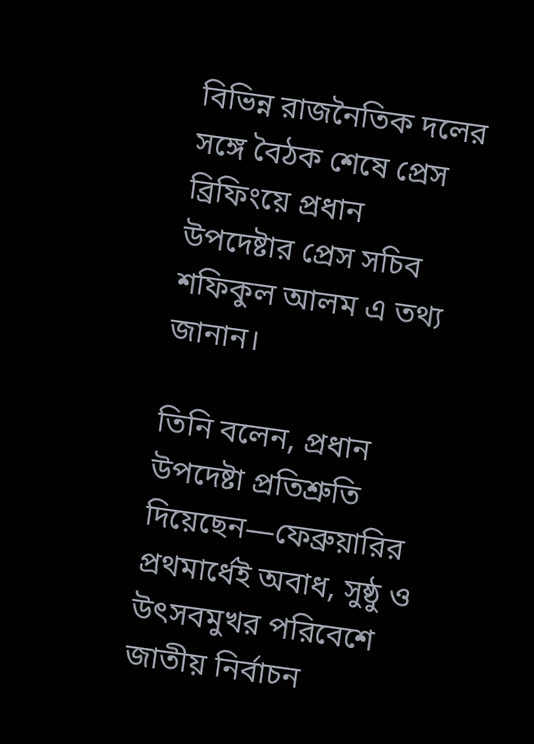বিভিন্ন রাজনৈতিক দলের সঙ্গে বৈঠক শেষে প্রেস ব্রিফিংয়ে প্রধান উপদেষ্টার প্রেস সচিব শফিকুল আলম এ তথ্য জানান।

তিনি বলেন, প্রধান উপদেষ্টা প্রতিশ্রুতি দিয়েছেন—ফেব্রুয়ারির প্রথমার্ধেই অবাধ, সুষ্ঠু ও উৎসবমুখর পরিবেশে জাতীয় নির্বাচন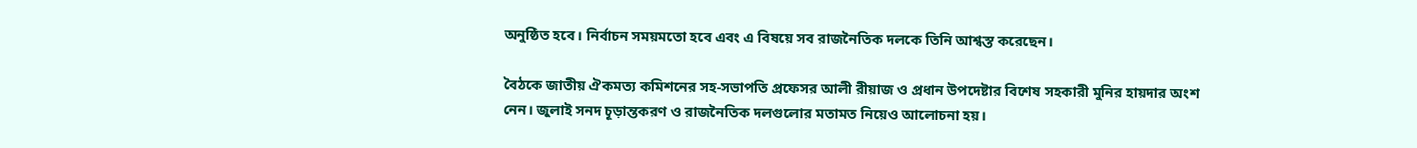অনুষ্ঠিত হবে। নির্বাচন সময়মতো হবে এবং এ বিষয়ে সব রাজনৈতিক দলকে তিনি আশ্বস্ত করেছেন।

বৈঠকে জাতীয় ঐকমত্য কমিশনের সহ-সভাপতি প্রফেসর আলী রীয়াজ ও প্রধান উপদেষ্টার বিশেষ সহকারী মুনির হায়দার অংশ নেন। জুলাই সনদ চূড়ান্তকরণ ও রাজনৈতিক দলগুলোর মতামত নিয়েও আলোচনা হয়।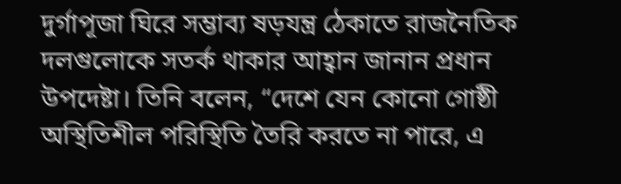দুর্গাপূজা ঘিরে সম্ভাব্য ষড়যন্ত্র ঠেকাতে রাজনৈতিক দলগুলোকে সতর্ক থাকার আহ্বান জানান প্রধান উপদেষ্টা। তিনি বলেন, “দেশে যেন কোনো গোষ্ঠী অস্থিতিশীল পরিস্থিতি তৈরি করতে না পারে, এ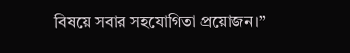বিষয়ে সবার সহযোগিতা প্রয়োজন।”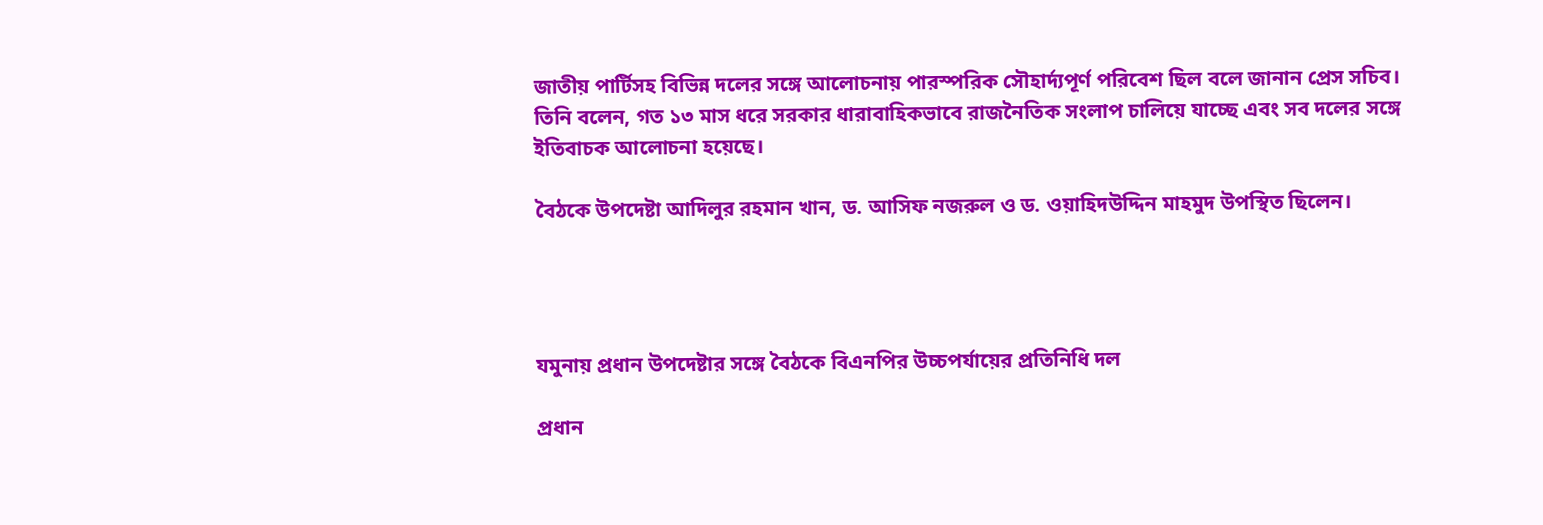জাতীয় পার্টিসহ বিভিন্ন দলের সঙ্গে আলোচনায় পারস্পরিক সৌহার্দ্যপূর্ণ পরিবেশ ছিল বলে জানান প্রেস সচিব। তিনি বলেন, গত ১৩ মাস ধরে সরকার ধারাবাহিকভাবে রাজনৈতিক সংলাপ চালিয়ে যাচ্ছে এবং সব দলের সঙ্গে ইতিবাচক আলোচনা হয়েছে।

বৈঠকে উপদেষ্টা আদিলুর রহমান খান, ড. আসিফ নজরুল ও ড. ওয়াহিদউদ্দিন মাহমুদ উপস্থিত ছিলেন।




যমুনায় প্রধান উপদেষ্টার সঙ্গে বৈঠকে বিএনপির উচ্চপর্যায়ের প্রতিনিধি দল

প্রধান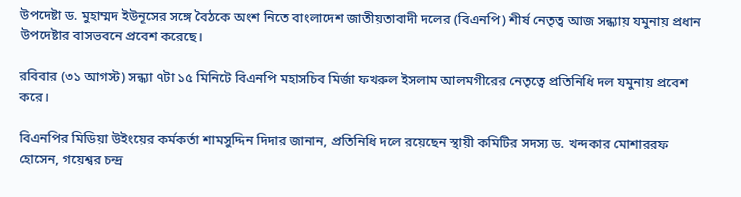উপদেষ্টা ড. মুহাম্মদ ইউনূসের সঙ্গে বৈঠকে অংশ নিতে বাংলাদেশ জাতীয়তাবাদী দলের (বিএনপি) শীর্ষ নেতৃত্ব আজ সন্ধ্যায় যমুনায় প্রধান উপদেষ্টার বাসভবনে প্রবেশ করেছে।

রবিবার (৩১ আগস্ট) সন্ধ্যা ৭টা ১৫ মিনিটে বিএনপি মহাসচিব মির্জা ফখরুল ইসলাম আলমগীরের নেতৃত্বে প্রতিনিধি দল যমুনায় প্রবেশ করে।

বিএনপির মিডিয়া উইংয়ের কর্মকর্তা শামসুদ্দিন দিদার জানান, প্রতিনিধি দলে রয়েছেন স্থায়ী কমিটির সদস্য ড. খন্দকার মোশাররফ হোসেন, গয়েশ্বর চন্দ্র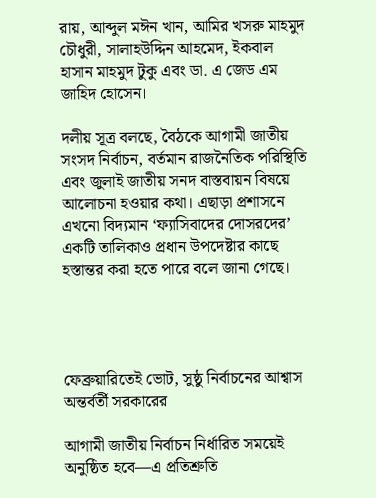রায়, আব্দুল মঈন খান, আমির খসরু মাহমুদ চৌধুরী, সালাহউদ্দিন আহমেদ, ইকবাল হাসান মাহমুদ টুকু এবং ডা. এ জেড এম জাহিদ হোসেন।

দলীয় সূত্র বলছে, বৈঠকে আগামী জাতীয় সংসদ নির্বাচন, বর্তমান রাজনৈতিক পরিস্থিতি এবং জুলাই জাতীয় সনদ বাস্তবায়ন বিষয়ে আলোচনা হওয়ার কথা। এছাড়া প্রশাসনে এখনো বিদ্যমান ‘ফ্যাসিবাদের দোসরদের’ একটি তালিকাও প্রধান উপদেষ্টার কাছে হস্তান্তর করা হতে পারে বলে জানা গেছে।




ফেব্রুয়ারিতেই ভোট, সুষ্ঠু নির্বাচনের আশ্বাস অন্তর্বর্তী সরকারের

আগামী জাতীয় নির্বাচন নির্ধারিত সময়েই অনুষ্ঠিত হবে—এ প্রতিশ্রুতি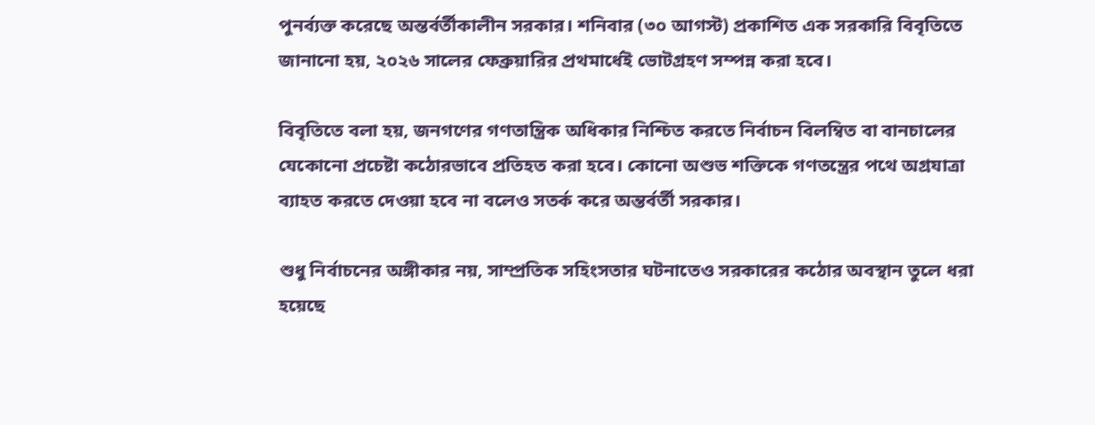পুনর্ব্যক্ত করেছে অন্তর্বর্তীকালীন সরকার। শনিবার (৩০ আগস্ট) প্রকাশিত এক সরকারি বিবৃতিতে জানানো হয়, ২০২৬ সালের ফেব্রুয়ারির প্রথমার্ধেই ভোটগ্রহণ সম্পন্ন করা হবে।

বিবৃতিতে বলা হয়, জনগণের গণতান্ত্রিক অধিকার নিশ্চিত করতে নির্বাচন বিলম্বিত বা বানচালের যেকোনো প্রচেষ্টা কঠোরভাবে প্রতিহত করা হবে। কোনো অশুভ শক্তিকে গণতন্ত্রের পথে অগ্রযাত্রা ব্যাহত করতে দেওয়া হবে না বলেও সতর্ক করে অন্তর্বর্তী সরকার।

শুধু নির্বাচনের অঙ্গীকার নয়, সাম্প্রতিক সহিংসতার ঘটনাতেও সরকারের কঠোর অবস্থান তুলে ধরা হয়েছে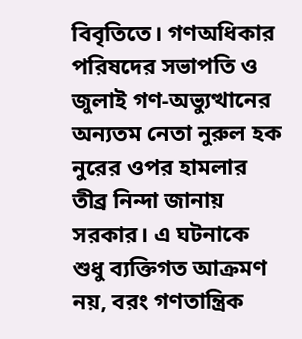বিবৃতিতে। গণঅধিকার পরিষদের সভাপতি ও জুলাই গণ-অভ্যুত্থানের অন্যতম নেতা নুরুল হক নুরের ওপর হামলার তীব্র নিন্দা জানায় সরকার। এ ঘটনাকে শুধু ব্যক্তিগত আক্রমণ নয়, বরং গণতান্ত্রিক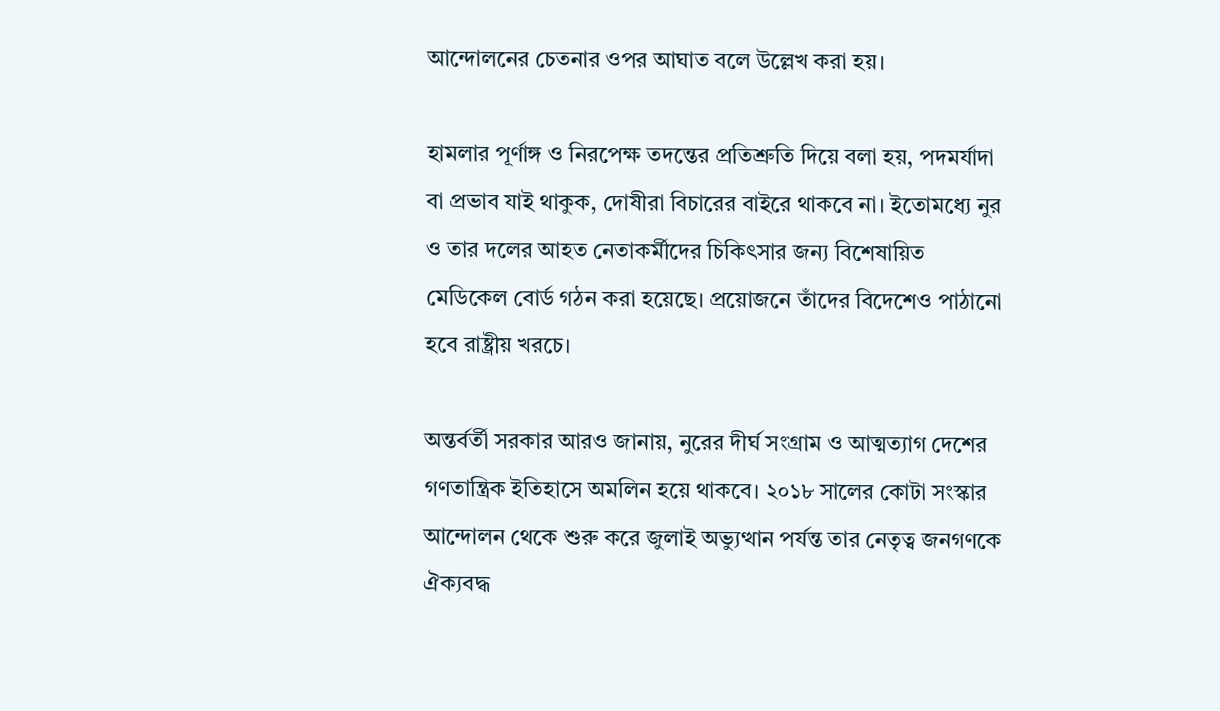আন্দোলনের চেতনার ওপর আঘাত বলে উল্লেখ করা হয়।

হামলার পূর্ণাঙ্গ ও নিরপেক্ষ তদন্তের প্রতিশ্রুতি দিয়ে বলা হয়, পদমর্যাদা বা প্রভাব যাই থাকুক, দোষীরা বিচারের বাইরে থাকবে না। ইতোমধ্যে নুর ও তার দলের আহত নেতাকর্মীদের চিকিৎসার জন্য বিশেষায়িত মেডিকেল বোর্ড গঠন করা হয়েছে। প্রয়োজনে তাঁদের বিদেশেও পাঠানো হবে রাষ্ট্রীয় খরচে।

অন্তর্বর্তী সরকার আরও জানায়, নুরের দীর্ঘ সংগ্রাম ও আত্মত্যাগ দেশের গণতান্ত্রিক ইতিহাসে অমলিন হয়ে থাকবে। ২০১৮ সালের কোটা সংস্কার আন্দোলন থেকে শুরু করে জুলাই অভ্যুত্থান পর্যন্ত তার নেতৃত্ব জনগণকে ঐক্যবদ্ধ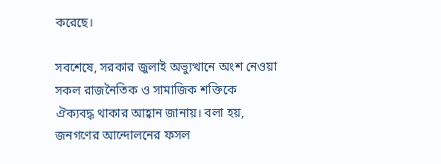করেছে।

সবশেষে, সরকার জুলাই অভ্যুত্থানে অংশ নেওয়া সকল রাজনৈতিক ও সামাজিক শক্তিকে ঐক্যবদ্ধ থাকার আহ্বান জানায়। বলা হয়, জনগণের আন্দোলনের ফসল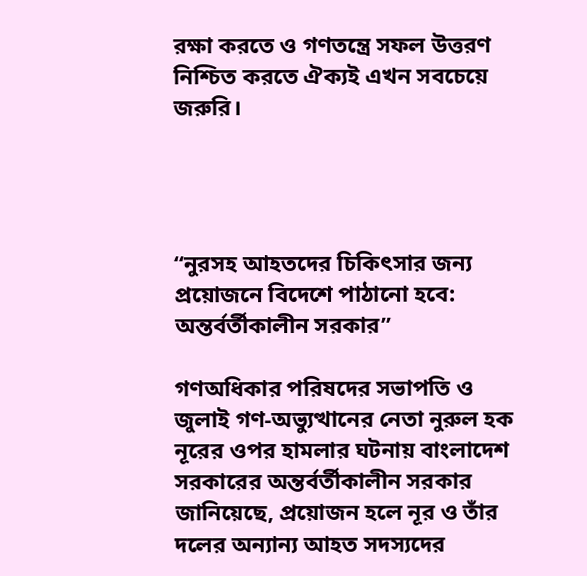রক্ষা করতে ও গণতন্ত্রে সফল উত্তরণ নিশ্চিত করতে ঐক্যই এখন সবচেয়ে জরুরি।




“নুরসহ আহতদের চিকিৎসার জন্য প্রয়োজনে বিদেশে পাঠানো হবে: অন্তর্বর্তীকালীন সরকার”

গণঅধিকার পরিষদের সভাপতি ও জুলাই গণ-অভ্যুত্থানের নেতা নুরুল হক নূরের ওপর হামলার ঘটনায় বাংলাদেশ সরকারের অন্তর্বর্তীকালীন সরকার জানিয়েছে, প্রয়োজন হলে নূর ও তাঁর দলের অন্যান্য আহত সদস্যদের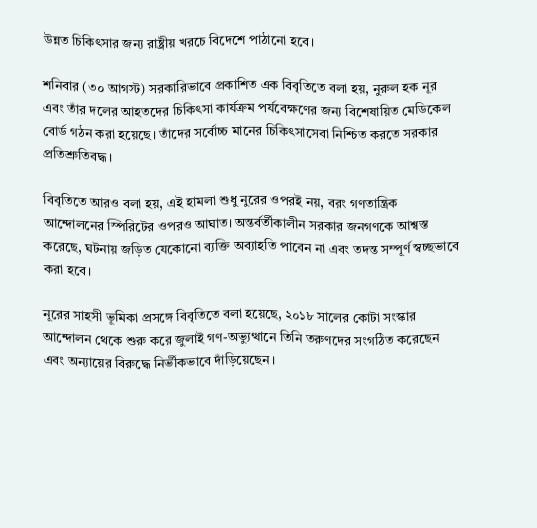উন্নত চিকিৎসার জন্য রাষ্ট্রীয় খরচে বিদেশে পাঠানো হবে।

শনিবার (৩০ আগস্ট) সরকারিভাবে প্রকাশিত এক বিবৃতিতে বলা হয়, নুরুল হক নূর এবং তাঁর দলের আহতদের চিকিৎসা কার্যক্রম পর্যবেক্ষণের জন্য বিশেষায়িত মেডিকেল বোর্ড গঠন করা হয়েছে। তাঁদের সর্বোচ্চ মানের চিকিৎসাসেবা নিশ্চিত করতে সরকার প্রতিশ্রুতিবদ্ধ।

বিবৃতিতে আরও বলা হয়, এই হামলা শুধু নুরের ওপরই নয়, বরং গণতান্ত্রিক আন্দোলনের স্পিরিটের ওপরও আঘাত। অন্তর্বর্তীকালীন সরকার জনগণকে আশ্বস্ত করেছে, ঘটনায় জড়িত যেকোনো ব্যক্তি অব্যাহতি পাবেন না এবং তদন্ত সম্পূর্ণ স্বচ্ছভাবে করা হবে।

নূরের সাহসী ভূমিকা প্রসঙ্গে বিবৃতিতে বলা হয়েছে, ২০১৮ সালের কোটা সংস্কার আন্দোলন থেকে শুরু করে জুলাই গণ-অভ্যুত্থানে তিনি তরুণদের সংগঠিত করেছেন এবং অন্যায়ের বিরুদ্ধে নির্ভীকভাবে দাঁড়িয়েছেন।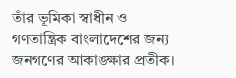তাঁর ভূমিকা স্বাধীন ও গণতান্ত্রিক বাংলাদেশের জন্য জনগণের আকাঙ্ক্ষার প্রতীক।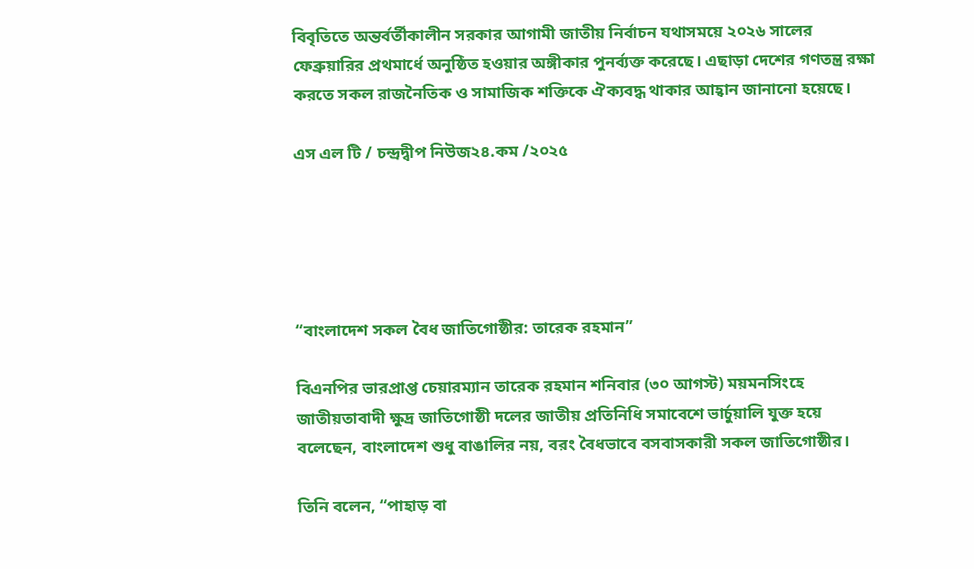বিবৃতিতে অন্তর্বর্তীকালীন সরকার আগামী জাতীয় নির্বাচন যথাসময়ে ২০২৬ সালের ফেব্রুয়ারির প্রথমার্ধে অনুষ্ঠিত হওয়ার অঙ্গীকার পুনর্ব্যক্ত করেছে। এছাড়া দেশের গণতন্ত্র রক্ষা করতে সকল রাজনৈতিক ও সামাজিক শক্তিকে ঐক্যবদ্ধ থাকার আহ্বান জানানো হয়েছে।

এস এল টি / চন্দ্রদ্বীপ নিউজ২৪.কম /২০২৫





“বাংলাদেশ সকল বৈধ জাতিগোষ্ঠীর: তারেক রহমান”

বিএনপির ভারপ্রাপ্ত চেয়ারম্যান তারেক রহমান শনিবার (৩০ আগস্ট) ময়মনসিংহে জাতীয়তাবাদী ক্ষুদ্র জাতিগোষ্ঠী দলের জাতীয় প্রতিনিধি সমাবেশে ভার্চুয়ালি যুক্ত হয়ে বলেছেন, বাংলাদেশ শুধু বাঙালির নয়, বরং বৈধভাবে বসবাসকারী সকল জাতিগোষ্ঠীর।

তিনি বলেন, “পাহাড় বা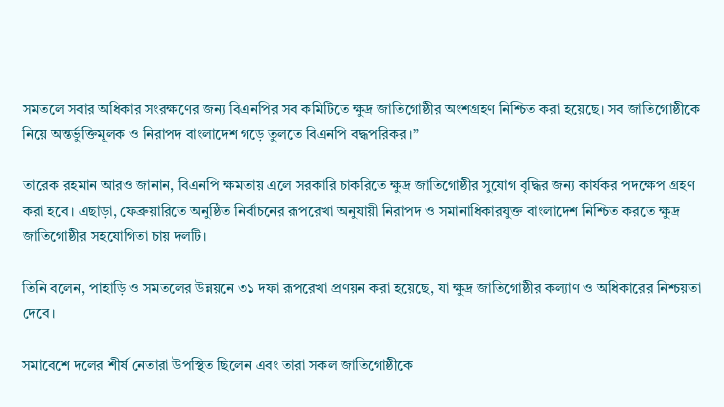সমতলে সবার অধিকার সংরক্ষণের জন্য বিএনপির সব কমিটিতে ক্ষুদ্র জাতিগোষ্ঠীর অংশগ্রহণ নিশ্চিত করা হয়েছে। সব জাতিগোষ্ঠীকে নিয়ে অন্তর্ভুক্তিমূলক ও নিরাপদ বাংলাদেশ গড়ে তুলতে বিএনপি বদ্ধপরিকর।”

তারেক রহমান আরও জানান, বিএনপি ক্ষমতায় এলে সরকারি চাকরিতে ক্ষুদ্র জাতিগোষ্ঠীর সুযোগ বৃদ্ধির জন্য কার্যকর পদক্ষেপ গ্রহণ করা হবে। এছাড়া, ফেব্রুয়ারিতে অনুষ্ঠিত নির্বাচনের রূপরেখা অনুযায়ী নিরাপদ ও সমানাধিকারযুক্ত বাংলাদেশ নিশ্চিত করতে ক্ষুদ্র জাতিগোষ্ঠীর সহযোগিতা চায় দলটি।

তিনি বলেন, পাহাড়ি ও সমতলের উন্নয়নে ৩১ দফা রূপরেখা প্রণয়ন করা হয়েছে, যা ক্ষুদ্র জাতিগোষ্ঠীর কল্যাণ ও অধিকারের নিশ্চয়তা দেবে।

সমাবেশে দলের শীর্ষ নেতারা উপস্থিত ছিলেন এবং তারা সকল জাতিগোষ্ঠীকে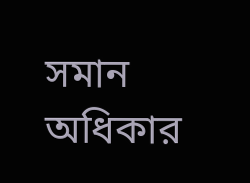সমান অধিকার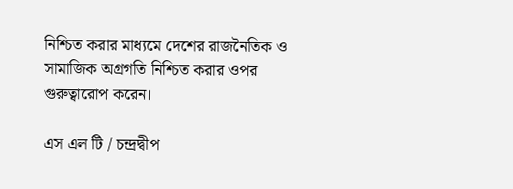নিশ্চিত করার মাধ্যমে দেশের রাজনৈতিক ও সামাজিক অগ্রগতি নিশ্চিত করার ওপর গুরুত্বারোপ করেন।

এস এল টি / চন্দ্রদ্বীপ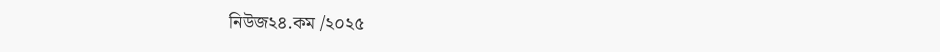নিউজ২৪.কম /২০২৫